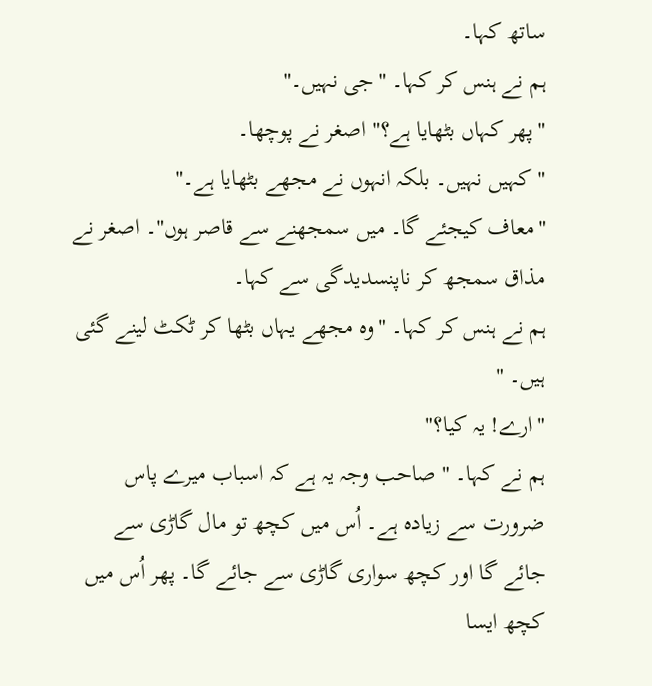ساتھ کہا۔
ہم نے ہنس کر کہا۔ "جی نہیں۔"
"پھر کہاں بٹھایا ہے؟" اصغر نے پوچھا۔
"کہیں نہیں۔ بلکہ انہوں نے مجھے بٹھایا ہے۔"
"معاف کیجئے گا۔ میں سمجھنے سے قاصر ہوں"۔ اصغر نے مذاق سمجھ کر ناپنسدیدگی سے کہا۔
ہم نے ہنس کر کہا۔ "وہ مجھے یہاں بٹھا کر ٹکٹ لینے گئی ہیں۔ "
"ارے! یہ کیا؟"
ہم نے کہا۔ " صاحب وجہ یہ ہے کہ اسباب میرے پاس ضرورت سے زیادہ ہے۔ اُس میں کچھ تو مال گاڑی سے جائے گا اور کچھ سواری گاڑی سے جائے گا۔ پھر اُس میں کچھ ایسا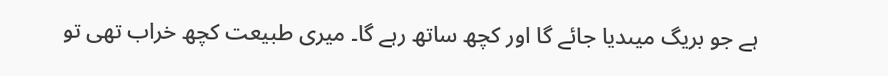ہے جو بریگ میںدیا جائے گا اور کچھ ساتھ رہے گا۔ میری طبیعت کچھ خراب تھی تو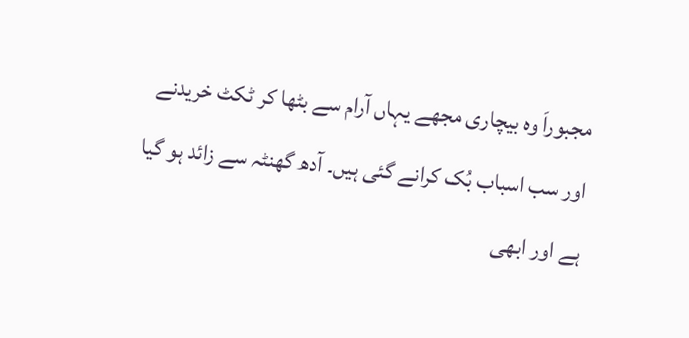مجبوراَ وہ بیچاری مجھے یہاں آرام سے بٹھا کر ٹکٹ خریدنے اور سب اسباب بُک کرانے گئی ہیں۔ آدھ گھنٹہ سے زائد ہو گیا ہے اور ابھی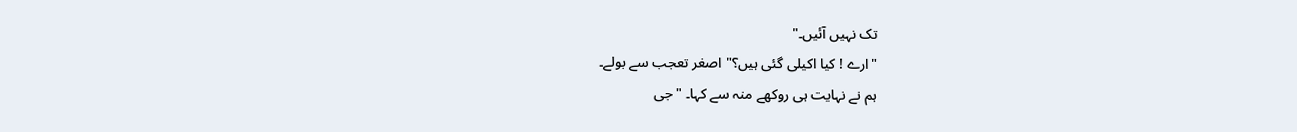تک نہیں آئیں۔"
"ارے ! کیا اکیلی گئی ہیں؟" اصغر تعجب سے بولے۔
ہم نے نہایت ہی روکھے منہ سے کہا۔ "جی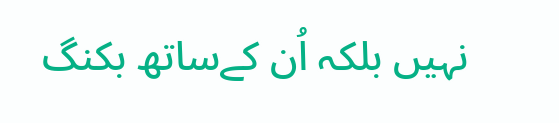نہیں بلکہ اُن کےساتھ بکنگ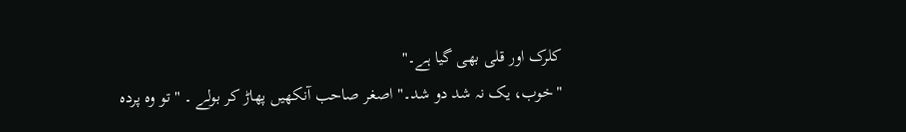کلرک اور قلی بھی گیا ہے۔"
"خوب، یک نہ شد دو شد۔" اصغر صاحب آنکھیں پھاڑ کر بولے ۔ "تو وہ پردہ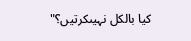کیا بالکل نہیںکرتیں؟"